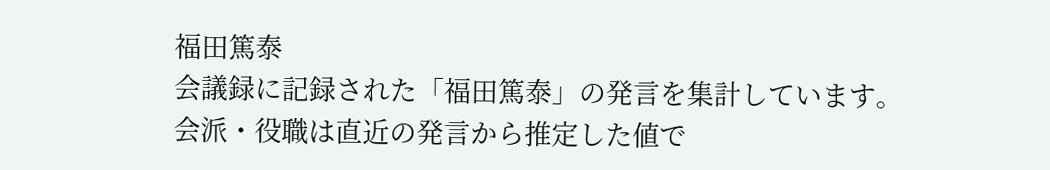福田篤泰
会議録に記録された「福田篤泰」の発言を集計しています。会派・役職は直近の発言から推定した値で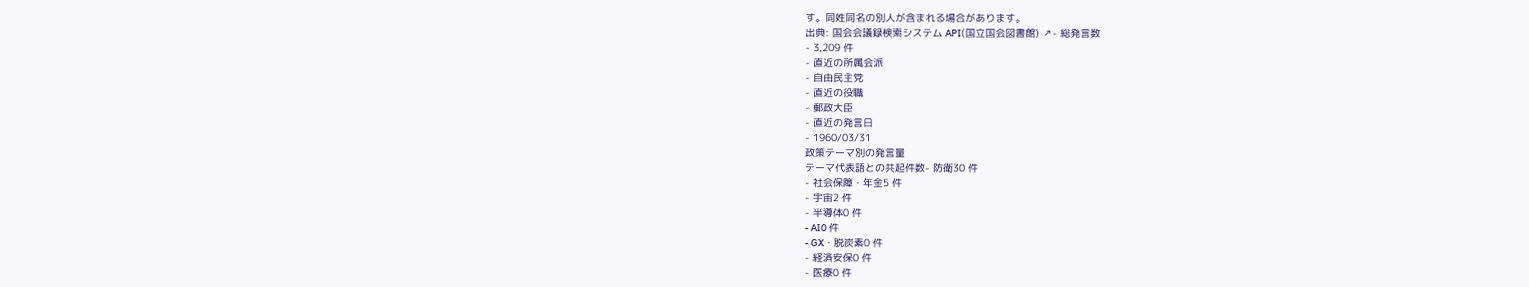す。同姓同名の別人が含まれる場合があります。
出典: 国会会議録検索システム API(国立国会図書館) ↗- 総発言数
- 3,209 件
- 直近の所属会派
- 自由民主党
- 直近の役職
- 郵政大臣
- 直近の発言日
- 1960/03/31
政策テーマ別の発言量
テーマ代表語との共起件数- 防衛30 件
- 社会保障・年金5 件
- 宇宙2 件
- 半導体0 件
- AI0 件
- GX・脱炭素0 件
- 経済安保0 件
- 医療0 件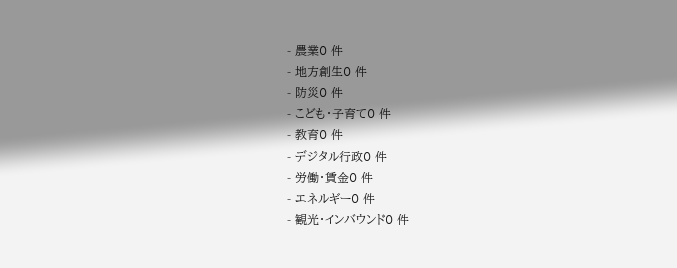- 農業0 件
- 地方創生0 件
- 防災0 件
- こども・子育て0 件
- 教育0 件
- デジタル行政0 件
- 労働・賃金0 件
- エネルギー0 件
- 観光・インバウンド0 件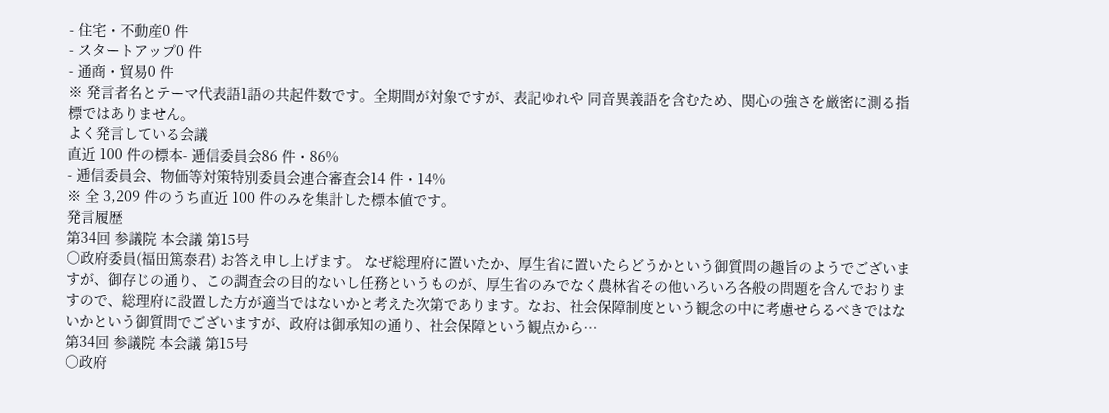- 住宅・不動産0 件
- スタートアップ0 件
- 通商・貿易0 件
※ 発言者名とテーマ代表語1語の共起件数です。全期間が対象ですが、表記ゆれや 同音異義語を含むため、関心の強さを厳密に測る指標ではありません。
よく発言している会議
直近 100 件の標本- 逓信委員会86 件・86%
- 逓信委員会、物価等対策特別委員会連合審査会14 件・14%
※ 全 3,209 件のうち直近 100 件のみを集計した標本値です。
発言履歴
第34回 参議院 本会議 第15号
○政府委員(福田篤泰君) お答え申し上げます。 なぜ総理府に置いたか、厚生省に置いたらどうかという御質問の趣旨のようでございますが、御存じの通り、この調査会の目的ないし任務というものが、厚生省のみでなく農林省その他いろいろ各般の問題を含んでおりますので、総理府に設置した方が適当ではないかと考えた次第であります。なお、社会保障制度という観念の中に考慮せらるべきではないかという御質問でございますが、政府は御承知の通り、社会保障という観点から…
第34回 参議院 本会議 第15号
○政府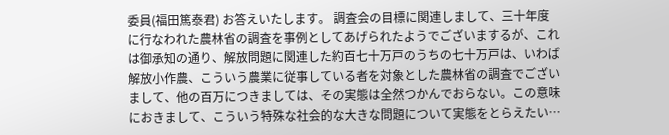委員(福田篤泰君) お答えいたします。 調査会の目標に関連しまして、三十年度に行なわれた農林省の調査を事例としてあげられたようでございまするが、これは御承知の通り、解放問題に関連した約百七十万戸のうちの七十万戸は、いわば解放小作農、こういう農業に従事している者を対象とした農林省の調査でございまして、他の百万につきましては、その実態は全然つかんでおらない。この意味におきまして、こういう特殊な社会的な大きな問題について実態をとらえたい…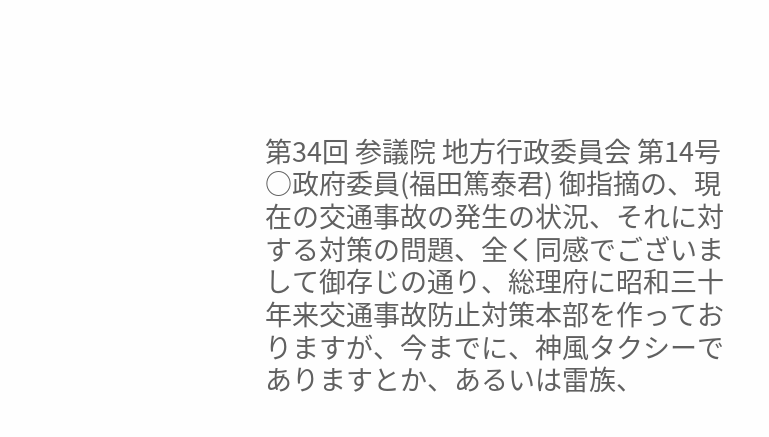第34回 参議院 地方行政委員会 第14号
○政府委員(福田篤泰君) 御指摘の、現在の交通事故の発生の状況、それに対する対策の問題、全く同感でございまして御存じの通り、総理府に昭和三十年来交通事故防止対策本部を作っておりますが、今までに、神風タクシーでありますとか、あるいは雷族、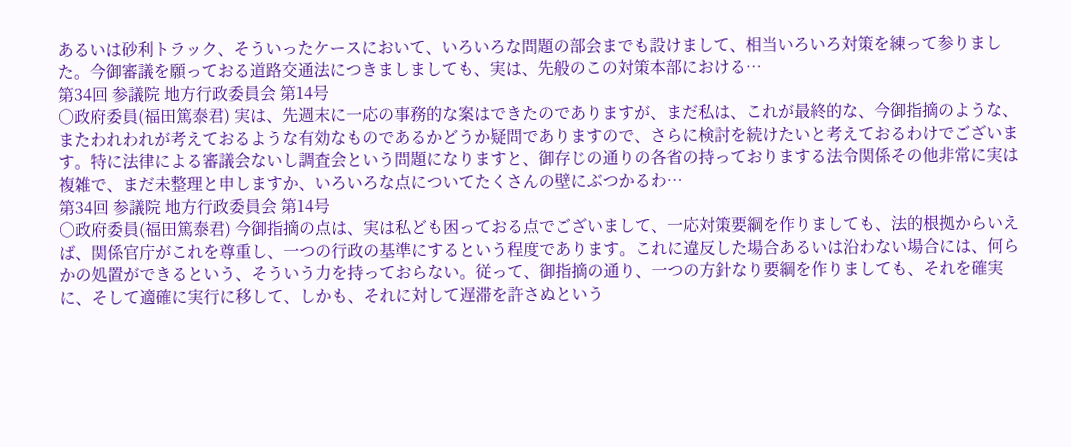あるいは砂利トラック、そういったケースにおいて、いろいろな問題の部会までも設けまして、相当いろいろ対策を練って参りました。今御審議を願っておる道路交通法につきましましても、実は、先般のこの対策本部における…
第34回 参議院 地方行政委員会 第14号
○政府委員(福田篤泰君) 実は、先週末に一応の事務的な案はできたのでありますが、まだ私は、これが最終的な、今御指摘のような、またわれわれが考えておるような有効なものであるかどうか疑問でありますので、さらに検討を続けたいと考えておるわけでございます。特に法律による審議会ないし調査会という問題になりますと、御存じの通りの各省の持っておりまする法令関係その他非常に実は複雑で、まだ未整理と申しますか、いろいろな点についてたくさんの壁にぶつかるわ…
第34回 参議院 地方行政委員会 第14号
○政府委員(福田篤泰君) 今御指摘の点は、実は私ども困っておる点でございまして、一応対策要綱を作りましても、法的根拠からいえば、関係官庁がこれを尊重し、一つの行政の基準にするという程度であります。これに違反した場合あるいは沿わない場合には、何らかの処置ができるという、そういう力を持っておらない。従って、御指摘の通り、一つの方針なり要綱を作りましても、それを確実に、そして適確に実行に移して、しかも、それに対して遅滞を許さぬという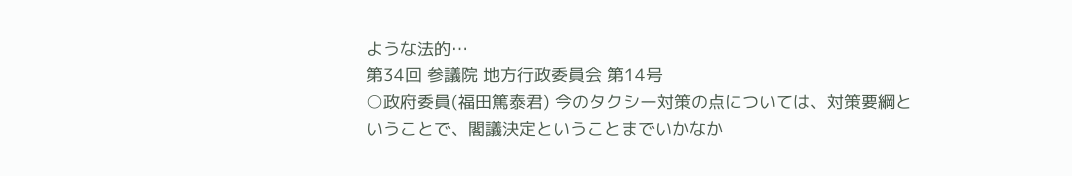ような法的…
第34回 参議院 地方行政委員会 第14号
○政府委員(福田篤泰君) 今のタクシー対策の点については、対策要綱ということで、閣議決定ということまでいかなか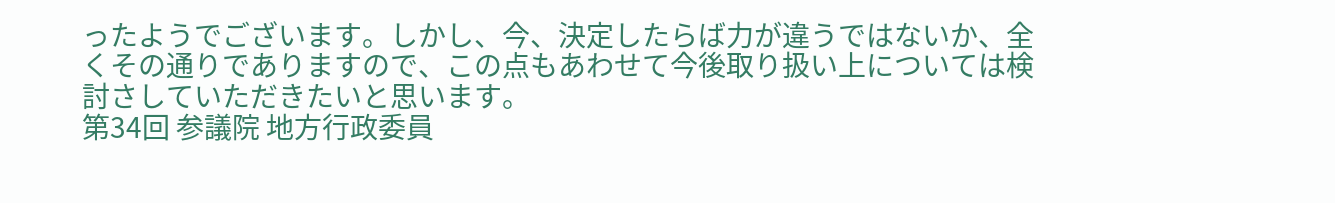ったようでございます。しかし、今、決定したらば力が違うではないか、全くその通りでありますので、この点もあわせて今後取り扱い上については検討さしていただきたいと思います。
第34回 参議院 地方行政委員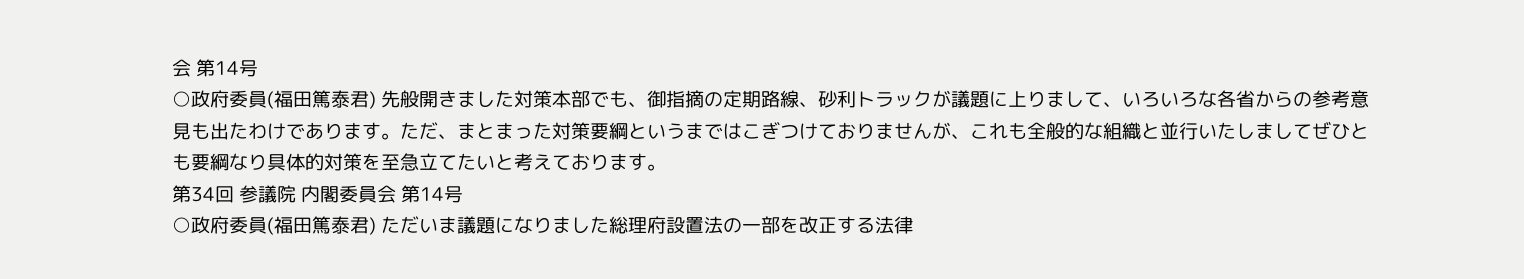会 第14号
○政府委員(福田篤泰君) 先般開きました対策本部でも、御指摘の定期路線、砂利トラックが議題に上りまして、いろいろな各省からの参考意見も出たわけであります。ただ、まとまった対策要綱というまではこぎつけておりませんが、これも全般的な組織と並行いたしましてぜひとも要綱なり具体的対策を至急立てたいと考えております。
第34回 参議院 内閣委員会 第14号
○政府委員(福田篤泰君) ただいま議題になりました総理府設置法の一部を改正する法律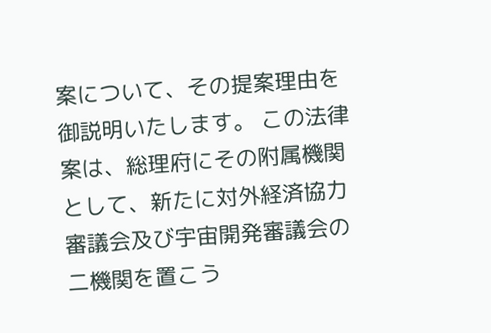案について、その提案理由を御説明いたします。 この法律案は、総理府にその附属機関として、新たに対外経済協力審議会及び宇宙開発審議会の二機関を置こう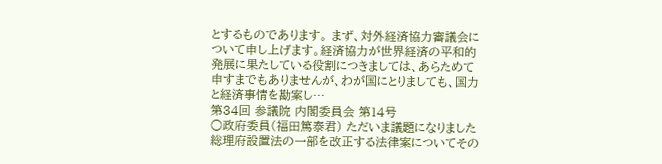とするものであります。 まず、対外経済協力審議会について申し上げます。経済協力が世界経済の平和的発展に果たしている役割につきましては、あらためて申すまでもありませんが、わが国にとりましても、国力と経済事情を勘案し…
第34回 参議院 内閣委員会 第14号
○政府委員(福田篤泰君) ただいま議題になりました総理府設置法の一部を改正する法律案についてその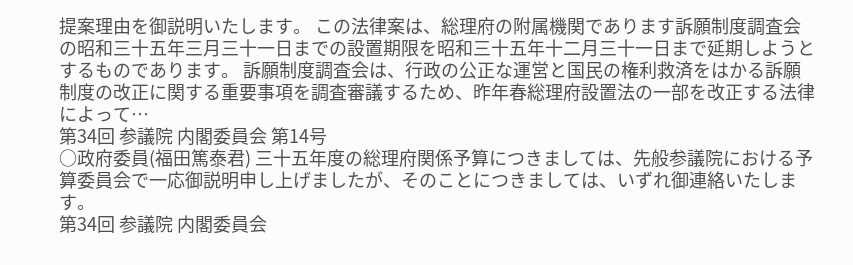提案理由を御説明いたします。 この法律案は、総理府の附属機関であります訴願制度調査会の昭和三十五年三月三十一日までの設置期限を昭和三十五年十二月三十一日まで延期しようとするものであります。 訴願制度調査会は、行政の公正な運営と国民の権利救済をはかる訴願制度の改正に関する重要事項を調査審議するため、昨年春総理府設置法の一部を改正する法律によって…
第34回 参議院 内閣委員会 第14号
○政府委員(福田篤泰君) 三十五年度の総理府関係予算につきましては、先般参議院における予算委員会で一応御説明申し上げましたが、そのことにつきましては、いずれ御連絡いたします。
第34回 参議院 内閣委員会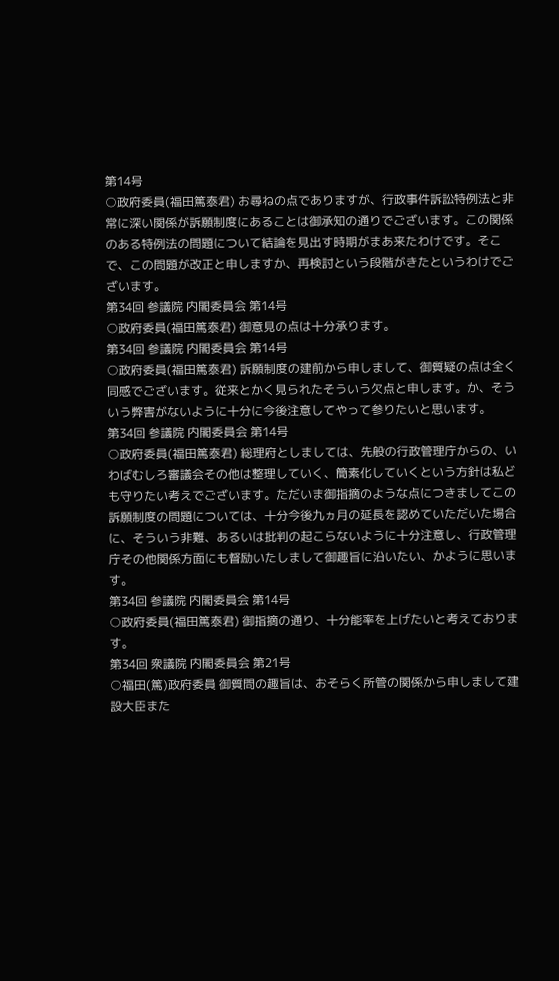第14号
○政府委員(福田篤泰君) お尋ねの点でありますが、行政事件訴訟特例法と非常に深い関係が訴願制度にあることは御承知の通りでございます。この関係のある特例法の問題について結論を見出す時期がまあ来たわけです。そこで、この問題が改正と申しますか、再検討という段階がきたというわけでございます。
第34回 参議院 内閣委員会 第14号
○政府委員(福田篤泰君) 御意見の点は十分承ります。
第34回 参議院 内閣委員会 第14号
○政府委員(福田篤泰君) 訴願制度の建前から申しまして、御質疑の点は全く同感でございます。従来とかく見られたそういう欠点と申します。か、そういう弊害がないように十分に今後注意してやって参りたいと思います。
第34回 参議院 内閣委員会 第14号
○政府委員(福田篤泰君) 総理府としましては、先般の行政管理庁からの、いわばむしろ審議会その他は整理していく、簡素化していくという方針は私ども守りたい考えでございます。ただいま御指摘のような点につきましてこの訴願制度の問題については、十分今後九ヵ月の延長を認めていただいた場合に、そういう非難、あるいは批判の起こらないように十分注意し、行政管理庁その他関係方面にも督励いたしまして御趣旨に沿いたい、かように思います。
第34回 参議院 内閣委員会 第14号
○政府委員(福田篤泰君) 御指摘の通り、十分能率を上げたいと考えております。
第34回 衆議院 内閣委員会 第21号
○福田(篤)政府委員 御質問の趣旨は、おそらく所管の関係から申しまして建設大臣また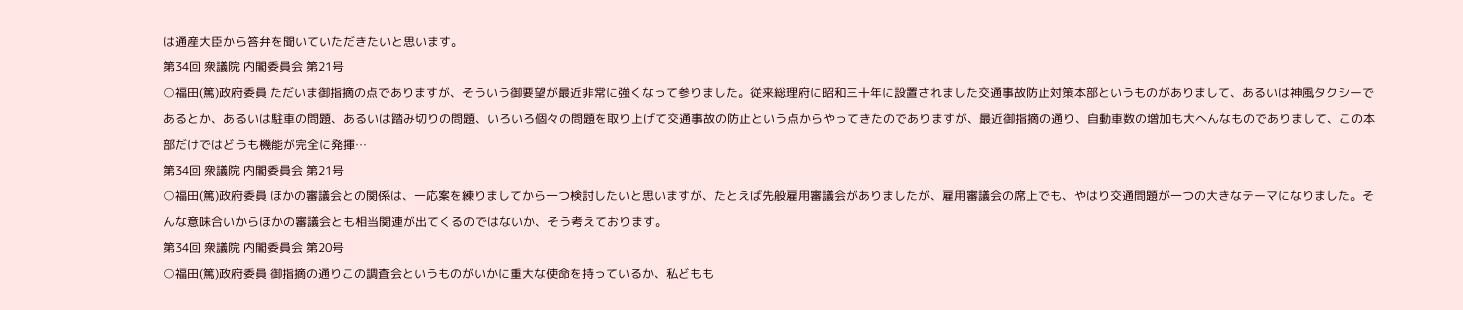は通産大臣から答弁を聞いていただきたいと思います。
第34回 衆議院 内閣委員会 第21号
○福田(篤)政府委員 ただいま御指摘の点でありますが、そういう御要望が最近非常に強くなって参りました。従来総理府に昭和三十年に設置されました交通事故防止対策本部というものがありまして、あるいは神風タクシーであるとか、あるいは駐車の問題、あるいは踏み切りの問題、いろいろ個々の問題を取り上げて交通事故の防止という点からやってきたのでありますが、最近御指摘の通り、自動車数の増加も大へんなものでありまして、この本部だけではどうも機能が完全に発揮…
第34回 衆議院 内閣委員会 第21号
○福田(篤)政府委員 ほかの審議会との関係は、一応案を練りましてから一つ検討したいと思いますが、たとえば先般雇用審議会がありましたが、雇用審議会の席上でも、やはり交通問題が一つの大きなテーマになりました。そんな意味合いからほかの審議会とも相当関連が出てくるのではないか、そう考えております。
第34回 衆議院 内閣委員会 第20号
○福田(篤)政府委員 御指摘の通りこの調査会というものがいかに重大な使命を持っているか、私どもも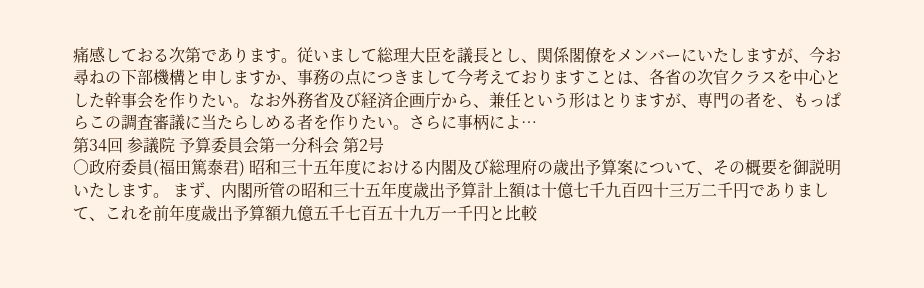痛感しておる次第であります。従いまして総理大臣を議長とし、関係閣僚をメンバーにいたしますが、今お尋ねの下部機構と申しますか、事務の点につきまして今考えておりますことは、各省の次官クラスを中心とした幹事会を作りたい。なお外務省及び経済企画庁から、兼任という形はとりますが、専門の者を、もっぱらこの調査審議に当たらしめる者を作りたい。さらに事柄によ…
第34回 参議院 予算委員会第一分科会 第2号
○政府委員(福田篤泰君) 昭和三十五年度における内閣及び総理府の歳出予算案について、その概要を御説明いたします。 まず、内閣所管の昭和三十五年度歳出予算計上額は十億七千九百四十三万二千円でありまして、これを前年度歳出予算額九億五千七百五十九万一千円と比較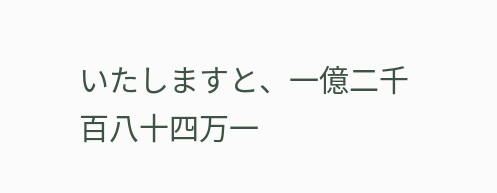いたしますと、一億二千百八十四万一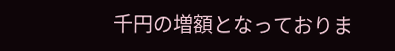千円の増額となっておりま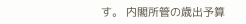す。 内閣所管の歳出予算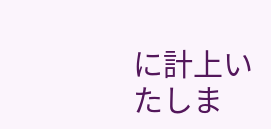に計上いたしま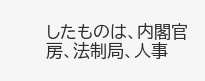したものは、内閣官房、法制局、人事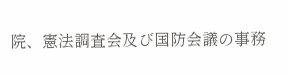院、憲法調査会及び国防会議の事務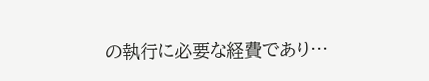の執行に必要な経費であり…